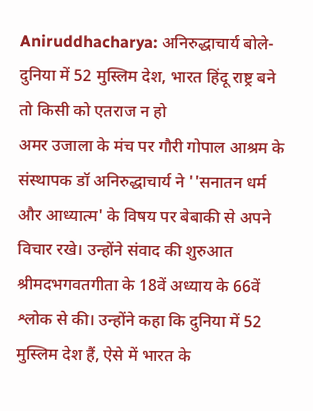Aniruddhacharya: अनिरुद्धाचार्य बोले- दुनिया में 52 मुस्लिम देश, भारत हिंदू राष्ट्र बने तो किसी को एतराज न हो
अमर उजाला के मंच पर गौरी गोपाल आश्रम के संस्थापक डॉ अनिरुद्धाचार्य ने ''सनातन धर्म और आध्यात्म' के विषय पर बेबाकी से अपने विचार रखे। उन्होंने संवाद की शुरुआत श्रीमदभगवतगीता के 18वें अध्याय के 66वें श्लोक से की। उन्होंने कहा कि दुनिया में 52 मुस्लिम देश हैं, ऐसे में भारत के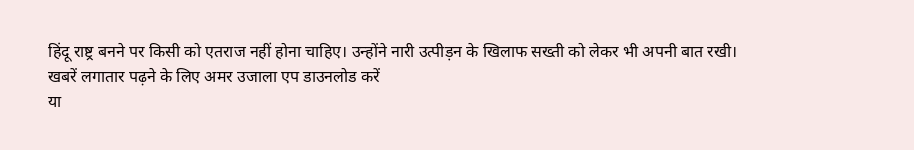हिंदू राष्ट्र बनने पर किसी को एतराज नहीं होना चाहिए। उन्होंने नारी उत्पीड़न के खिलाफ सख्ती को लेकर भी अपनी बात रखी।
खबरें लगातार पढ़ने के लिए अमर उजाला एप डाउनलोड करें
या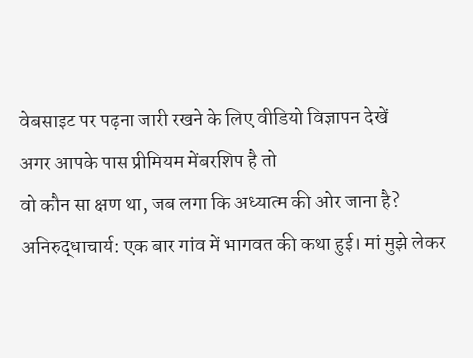वेबसाइट पर पढ़ना जारी रखने के लिए वीडियो विज्ञापन देखें
अगर आपके पास प्रीमियम मेंबरशिप है तो
वो कौन सा क्षण था, जब लगा कि अध्यात्म की ओर जाना है?
अनिरुद्धाचार्य: एक बार गांव में भागवत की कथा हुई। मां मुझे लेकर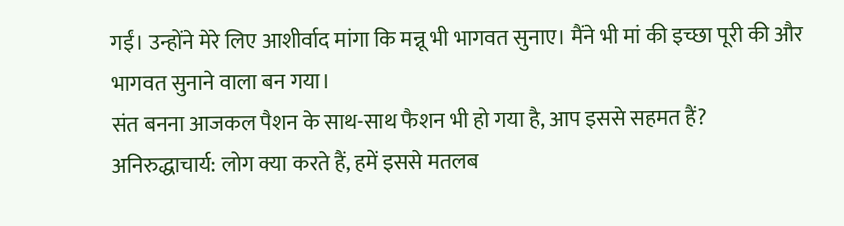गईं। उन्होंने मेरे लिए आशीर्वाद मांगा कि मन्नू भी भागवत सुनाए। मैंने भी मां की इच्छा पूरी की और भागवत सुनाने वाला बन गया।
संत बनना आजकल पैशन के साथ-साथ फैशन भी हो गया है, आप इससे सहमत हैं?
अनिरुद्धाचार्य: लोग क्या करते हैं, हमें इससे मतलब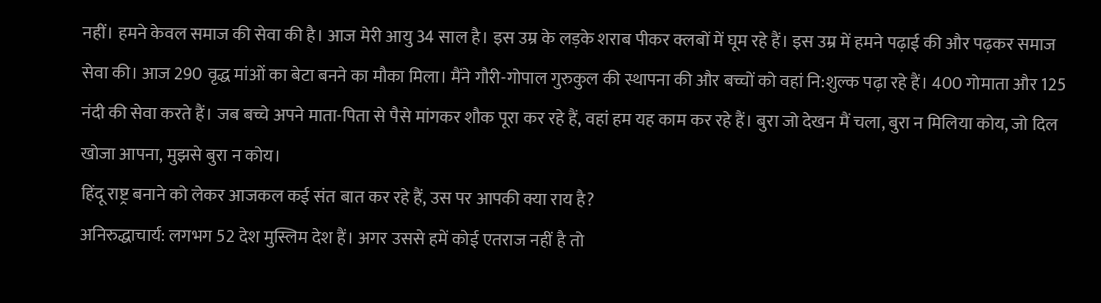नहीं। हमने केवल समाज की सेवा की है। आज मेरी आयु 34 साल है। इस उम्र के लड़के शराब पीकर क्लबों में घूम रहे हैं। इस उम्र में हमने पढ़ाई की और पढ़कर समाज सेवा की। आज 290 वृद्ध मांओं का बेटा बनने का मौका मिला। मैंने गौरी-गोपाल गुरुकुल की स्थापना की और बच्चों को वहां नि:शुल्क पढ़ा रहे हैं। 400 गोमाता और 125 नंदी की सेवा करते हैं। जब बच्चे अपने माता-पिता से पैसे मांगकर शौक पूरा कर रहे हैं, वहां हम यह काम कर रहे हैं। बुरा जो देखन मैं चला, बुरा न मिलिया कोय, जो दिल खोजा आपना, मुझसे बुरा न कोय।
हिंदू राष्ट्र बनाने को लेकर आजकल कई संत बात कर रहे हैं, उस पर आपकी क्या राय है?
अनिरुद्धाचार्य: लगभग 52 देश मुस्लिम देश हैं। अगर उससे हमें कोई एतराज नहीं है तो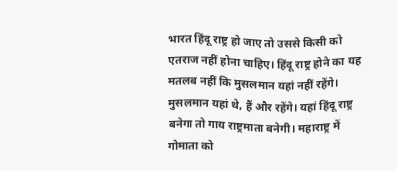भारत हिंदू राष्ट्र हो जाए तो उससे किसी को एतराज नहीं होना चाहिए। हिंदू राष्ट्र होने का यह मतलब नहीं कि मुसलमान यहां नहीं रहेंगे। मुसलमान यहां थे, हैं और रहेंगे। यहां हिंदू राष्ट्र बनेगा तो गाय राष्ट्रमाता बनेगी। महाराष्ट्र में गोमाता को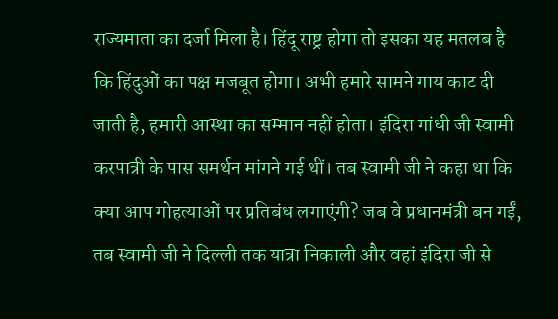राज्यमाता का दर्जा मिला है। हिंदू राष्ट्र होगा तो इसका यह मतलब है कि हिंदुओं का पक्ष मजबूत होगा। अभी हमारे सामने गाय काट दी जाती है, हमारी आस्था का सम्मान नहीं होता। इंदिरा गांधी जी स्वामी करपात्री के पास समर्थन मांगने गई थीं। तब स्वामी जी ने कहा था कि क्या आप गोहत्याओं पर प्रतिबंध लगाएंगी? जब वे प्रधानमंत्री बन गईं, तब स्वामी जी ने दिल्ली तक यात्रा निकाली और वहां इंदिरा जी से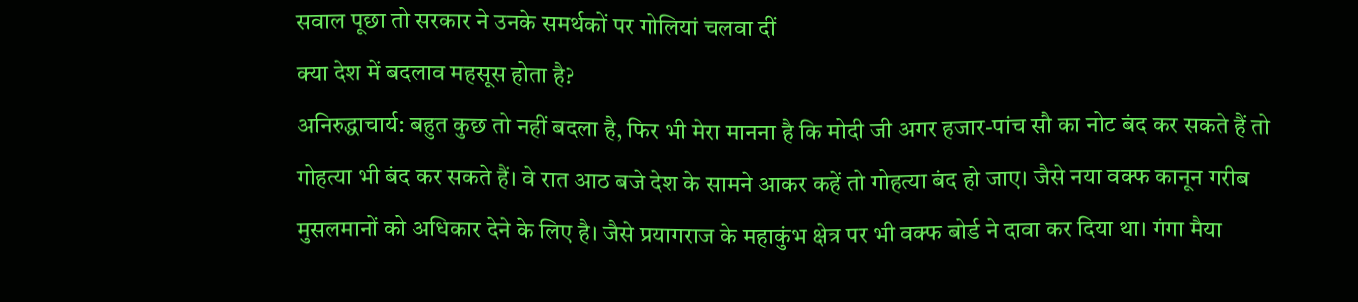सवाल पूछा तो सरकार ने उनके समर्थकों पर गोलियां चलवा दीं
क्या देश में बदलाव महसूस होता है?
अनिरुद्धाचार्य: बहुत कुछ तो नहीं बदला है, फिर भी मेरा मानना है कि मोदी जी अगर हजार-पांच सौ का नोट बंद कर सकते हैं तो गोहत्या भी बंद कर सकते हैं। वे रात आठ बजे देश के सामने आकर कहें तो गोहत्या बंद हो जाए। जैसे नया वक्फ कानून गरीब मुसलमानों को अधिकार देने के लिए है। जैसे प्रयागराज के महाकुंभ क्षेत्र पर भी वक्फ बोर्ड ने दावा कर दिया था। गंगा मैया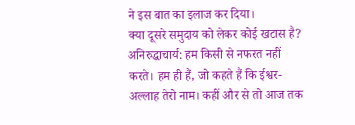ने इस बात का इलाज कर दिया।
क्या दूसरे समुदाय को लेकर कोई खटास है?
अनिरुद्धाचार्य: हम किसी से नफरत नहीं करते। हम ही हैं, जो कहते हैं कि ईश्वर-अल्लाह तेरो नाम। कहीं और से तो आज तक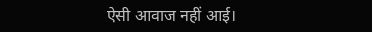ऐसी आवाज नहीं आई।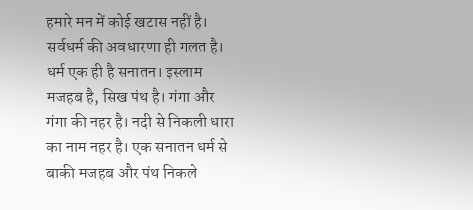हमारे मन में कोई खटास नहीं है। सर्वधर्म की अवधारणा ही गलत है। धर्म एक ही है सनातन। इस्लाम मजहब है, सिख पंथ है। गंगा और गंगा की नहर है। नदी से निकली धारा का नाम नहर है। एक सनातन धर्म से बाकी मजहब और पंथ निकले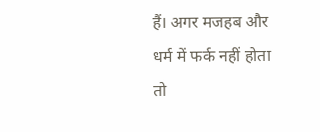हैं। अगर मजहब और धर्म में फर्क नहीं होता तो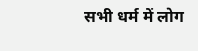सभी धर्म में लोग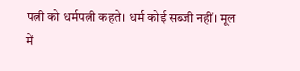पत्नी को धर्मपत्नी कहते। धर्म कोई सब्जी नहीं। मूल में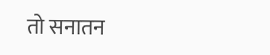तो सनातन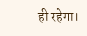ही रहेगा।